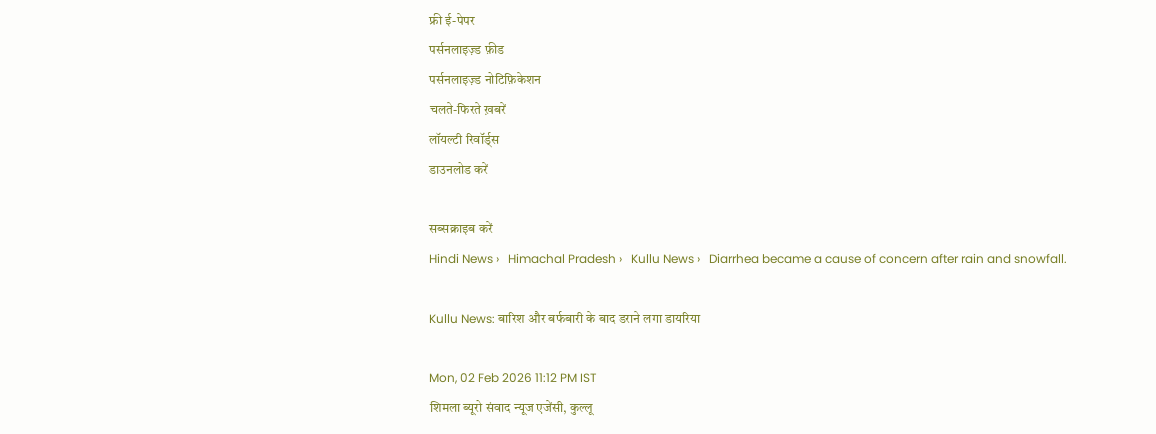फ्री ई-पेपर
पर्सनलाइज़्ड फ़ीड
पर्सनलाइज़्ड नोटिफ़िकेशन
चलते-फिरते ख़बरें
लॉयल्टी रिवॉर्ड्स
डाउनलोड करें

सब्सक्राइब करें
Hindi News ›   Himachal Pradesh ›   Kullu News ›   Diarrhea became a cause of concern after rain and snowfall.

Kullu News: बारिश और बर्फबारी के बाद डराने लगा डायरिया

Mon, 02 Feb 2026 11:12 PM IST
शिमला ब्यूरो संवाद न्यूज एजेंसी, कुल्लू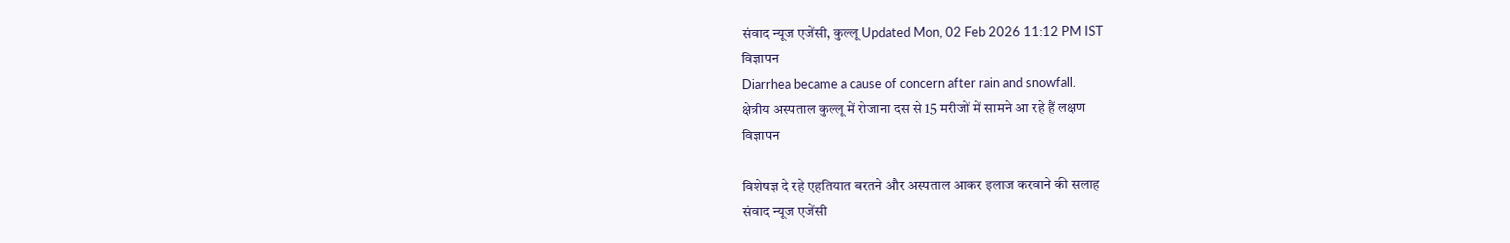संवाद न्यूज एजेंसी, कुल्लू Updated Mon, 02 Feb 2026 11:12 PM IST
विज्ञापन
Diarrhea became a cause of concern after rain and snowfall.
क्षेत्रीय अस्पताल कुल्लू में रोजाना दस से 15 मरीजों में सामने आ रहे हैं लक्षण
विज्ञापन

विशेषज्ञ दे रहे एहतियात बरतने और अस्पताल आकर इलाज करवाने की सलाह
संवाद न्यूज एजेंसी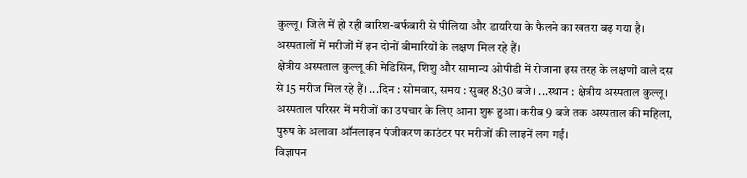कुल्लू। जिले में हो रही बारिश-बर्फबारी से पीलिया और डायरिया के फैलने का खतरा बढ़ गया है। अस्पतालों में मरीजों में इन दोनों बीमारियों के लक्षण मिल रहे हैं।
क्षेत्रीय अस्पताल कुल्लू की मेडिसिन, शिशु और सामान्य ओपीडी में रोजाना इस तरह के लक्षणों वाले दस से 15 मरीज मिल रहे हैं। ...दिन : सोमवार, समय : सुबह 8:30 बजे। ...स्थान : क्षेत्रीय अस्पताल कुल्लू। अस्पताल परिसर में मरीजों का उपचार के लिए आना शुरू हुआ। करीब 9 बजे तक अस्पताल की महिला, पुरुष के अलावा ऑनलाइन पंजीकरण काउंटर पर मरीजों की लाइनें लग गईं।
विज्ञापन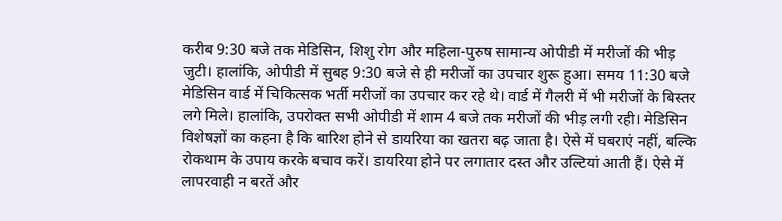करीब 9:30 बजे तक मेडिसिन, शिशु रोग और महिला-पुरुष सामान्य ओपीडी में मरीजों की भीड़ जुटी। हालांकि, ओपीडी में सुबह 9:30 बजे से ही मरीजों का उपचार शुरू हुआ। समय 11:30 बजे मेडिसिन वार्ड में चिकित्सक भर्ती मरीजों का उपचार कर रहे थे। वार्ड में गैलरी में भी मरीजों के बिस्तर लगे मिले। हालांकि, उपरोक्त सभी ओपीडी में शाम 4 बजे तक मरीजों की भीड़ लगी रही। मेडिसिन विशेषज्ञों का कहना है कि बारिश होने से डायरिया का खतरा बढ़ जाता है। ऐसे में घबराएं नहीं, बल्कि रोकथाम के उपाय करके बचाव करें। डायरिया होने पर लगातार दस्त और उल्टियां आती हैं। ऐसे में लापरवाही न बरतें और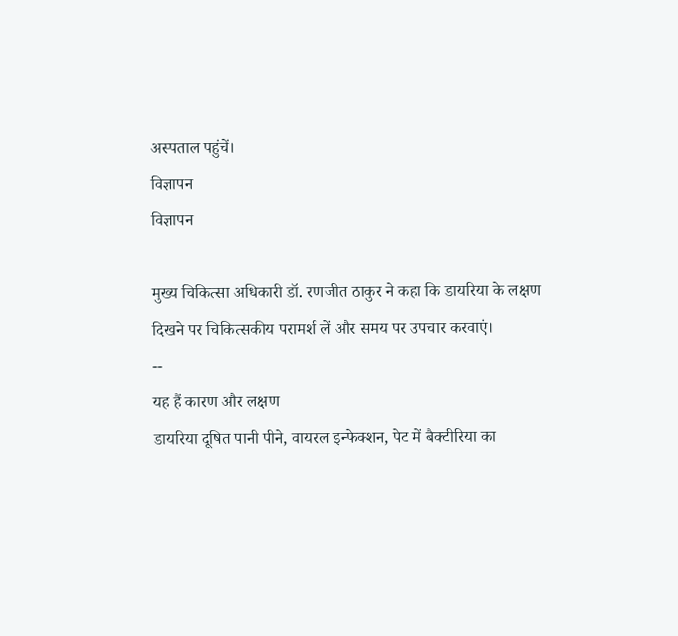अस्पताल पहुंचें।
विज्ञापन
विज्ञापन

मुख्य चिकित्सा अधिकारी डॉ. रणजीत ठाकुर ने कहा कि डायरिया के लक्षण दिखने पर चिकित्सकीय परामर्श लें और समय पर उपचार करवाएं।
--
यह हैं कारण और लक्षण
डायरिया दूषित पानी पीने, वायरल इन्फेक्शन, पेट में बैक्टीरिया का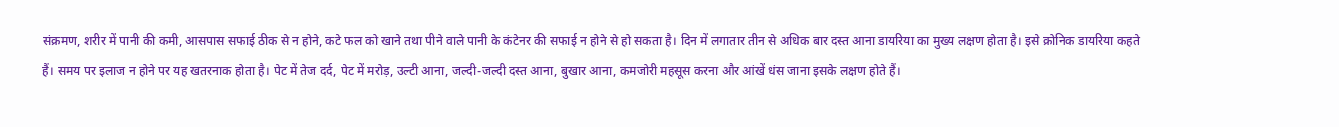संक्रमण, शरीर में पानी की कमी, आसपास सफाई ठीक से न होने, कटे फल को खाने तथा पीने वाले पानी के कंटेनर की सफाई न होने से हो सकता है। दिन में लगातार तीन से अधिक बार दस्त आना डायरिया का मुख्य लक्षण होता है। इसे क्रोनिक डायरिया कहते हैं। समय पर इलाज न होने पर यह खतरनाक होता है। पेट में तेज दर्द, पेट में मरोड़, उल्टी आना, जल्दी-जल्दी दस्त आना, बुखार आना, कमजोरी महसूस करना और आंखें धंस जाना इसके लक्षण होते हैं।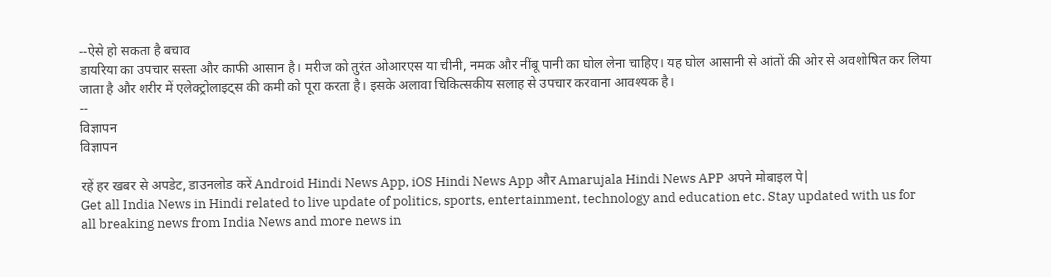--ऐसे हो सकता है बचाव
डायरिया का उपचार सस्ता और काफी आसान है। मरीज को तुरंत ओआरएस या चीनी, नमक और नींबू पानी का घोल लेना चाहिए। यह घोल आसानी से आंतों की ओर से अवशोषित कर लिया जाता है और शरीर में एलेक्ट्रोलाइट्स की कमी को पूरा करता है। इसके अलावा चिकित्सकीय सलाह से उपचार करवाना आवश्यक है।
--
विज्ञापन
विज्ञापन

रहें हर खबर से अपडेट, डाउनलोड करें Android Hindi News App, iOS Hindi News App और Amarujala Hindi News APP अपने मोबाइल पे|
Get all India News in Hindi related to live update of politics, sports, entertainment, technology and education etc. Stay updated with us for all breaking news from India News and more news in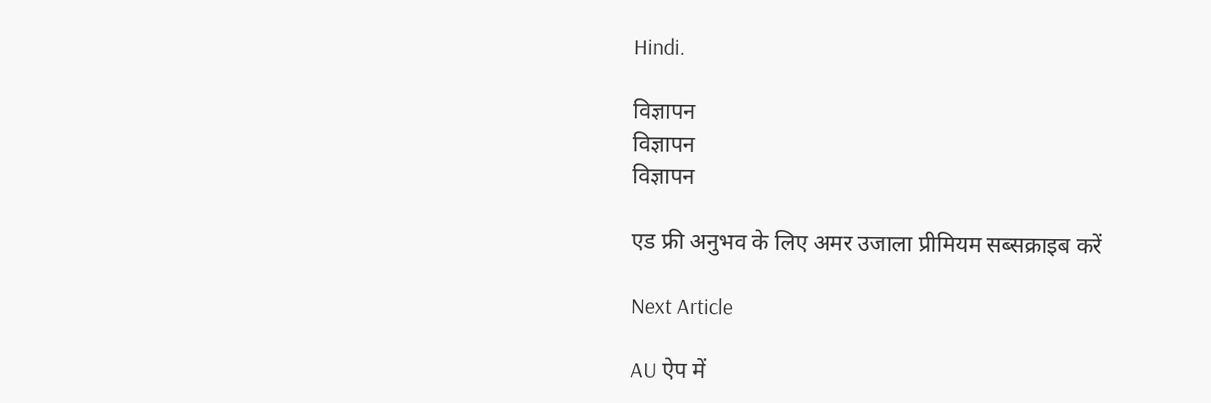Hindi.

विज्ञापन
विज्ञापन
विज्ञापन

एड फ्री अनुभव के लिए अमर उजाला प्रीमियम सब्सक्राइब करें

Next Article

AU ऐप में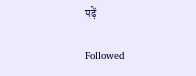पढ़ें

Followed